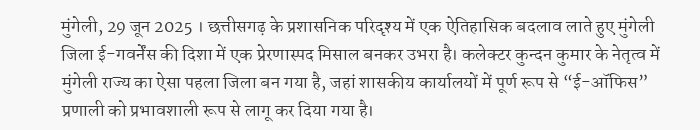मुंगेली, 29 जून 2025 । छत्तीसगढ़ के प्रशासनिक परिदृश्य में एक ऐतिहासिक बदलाव लाते हुए मुंगेली जिला ई-गवर्नेंस की दिशा में एक प्रेरणास्पद मिसाल बनकर उभरा है। कलेक्टर कुन्दन कुमार के नेतृत्व में मुंगेली राज्य का ऐसा पहला जिला बन गया है, जहां शासकीय कार्यालयों में पूर्ण रूप से “ई-ऑफिस” प्रणाली को प्रभावशाली रूप से लागू कर दिया गया है।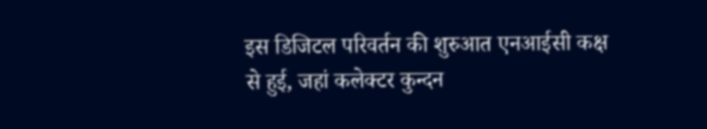इस डिजिटल परिवर्तन की शुरुआत एनआईसी कक्ष से हुई, जहां कलेक्टर कुन्दन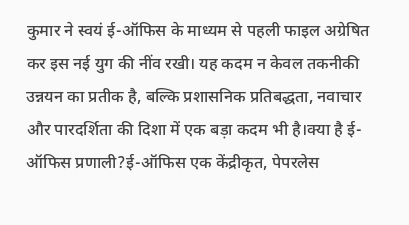कुमार ने स्वयं ई-ऑफिस के माध्यम से पहली फाइल अग्रेषित कर इस नई युग की नींव रखी। यह कदम न केवल तकनीकी उन्नयन का प्रतीक है, बल्कि प्रशासनिक प्रतिबद्धता, नवाचार और पारदर्शिता की दिशा में एक बड़ा कदम भी है।क्या है ई-ऑफिस प्रणाली?ई-ऑफिस एक केंद्रीकृत, पेपरलेस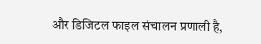और डिजिटल फाइल संचालन प्रणाली है,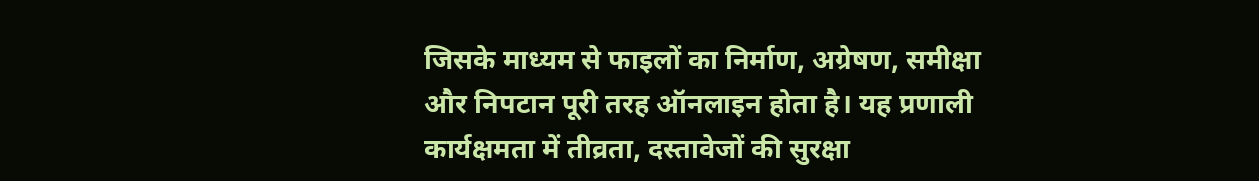जिसके माध्यम से फाइलों का निर्माण, अग्रेषण, समीक्षा और निपटान पूरी तरह ऑनलाइन होता है। यह प्रणाली कार्यक्षमता में तीव्रता, दस्तावेजों की सुरक्षा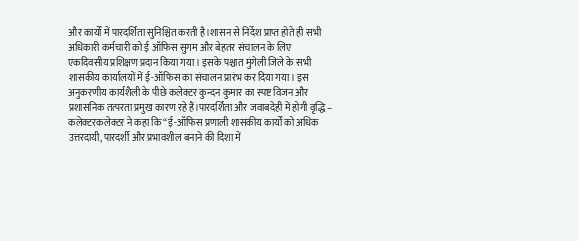और कार्यों में पारदर्शिता सुनिश्चित करती है।शासन से निर्देश प्राप्त होते ही सभी अधिकारी कर्मचारी को ई ऑफिस सुगम और बेहतर संचालन के लिए एकदिवसीय प्रशिक्षण प्रदान किया गया। इसके पश्चात मुंगेली जिले के सभी शासकीय कार्यालयों में ई-ऑफिस का संचालन प्रारंभ कर दिया गया। इस अनुकरणीय कार्यशैली के पीछे कलेक्टर कुन्दन कुमार का स्पष्ट विजन और प्रशासनिक तत्परता प्रमुख कारण रहे हैं।पारदर्शिता और जवाबदेही में होगी वृद्धि – कलेक्टरकलेक्टर ने कहा कि “ई-ऑफिस प्रणाली शासकीय कार्यों को अधिक उत्तरदायी, पारदर्शी और प्रभावशील बनाने की दिशा में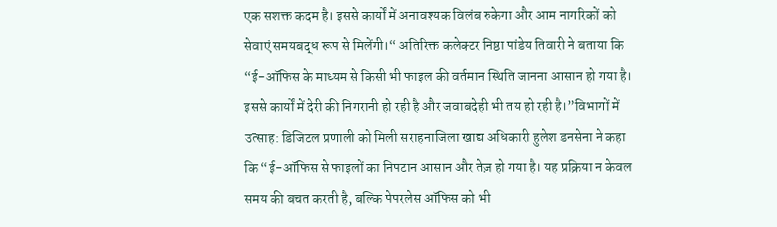एक सशक्त कदम है। इससे कार्यों में अनावश्यक विलंब रुकेगा और आम नागरिकों को सेवाएं समयबद्ध रूप से मिलेंगी।“ अतिरिक्त कलेक्टर निष्ठा पांडेय तिवारी ने बताया कि “ई-ऑफिस के माध्यम से किसी भी फाइल की वर्तमान स्थिति जानना आसान हो गया है। इससे कार्यों में देरी की निगरानी हो रही है और जवाबदेही भी तय हो रही है।”विभागों में उत्साह: डिजिटल प्रणाली को मिली सराहनाजिला खाद्य अधिकारी हुलेश डनसेना ने कहा कि “ई-ऑफिस से फाइलों का निपटान आसान और तेज़ हो गया है। यह प्रक्रिया न केवल समय की बचत करती है, बल्कि पेपरलेस ऑफिस को भी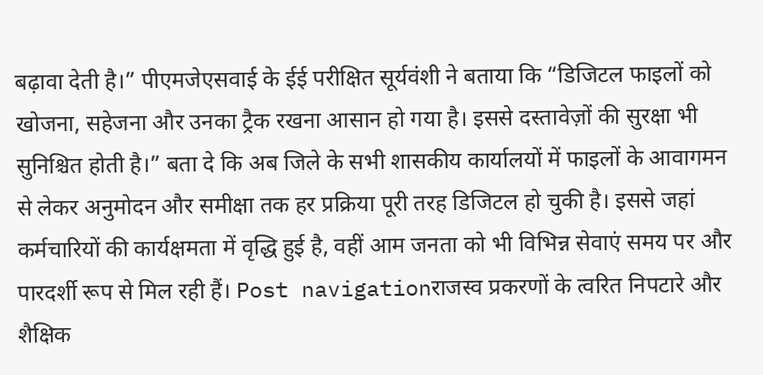बढ़ावा देती है।” पीएमजेएसवाई के ईई परीक्षित सूर्यवंशी ने बताया कि “डिजिटल फाइलों को खोजना, सहेजना और उनका ट्रैक रखना आसान हो गया है। इससे दस्तावेज़ों की सुरक्षा भी सुनिश्चित होती है।” बता दे कि अब जिले के सभी शासकीय कार्यालयों में फाइलों के आवागमन से लेकर अनुमोदन और समीक्षा तक हर प्रक्रिया पूरी तरह डिजिटल हो चुकी है। इससे जहां कर्मचारियों की कार्यक्षमता में वृद्धि हुई है, वहीं आम जनता को भी विभिन्न सेवाएं समय पर और पारदर्शी रूप से मिल रही हैं। Post navigationराजस्व प्रकरणों के त्वरित निपटारे और शैक्षिक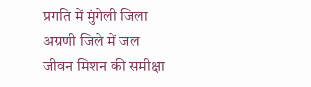प्रगति में मुंगेली जिला अग्रणी जिले में जल जीवन मिशन की समीक्षा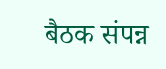बैठक संपन्न